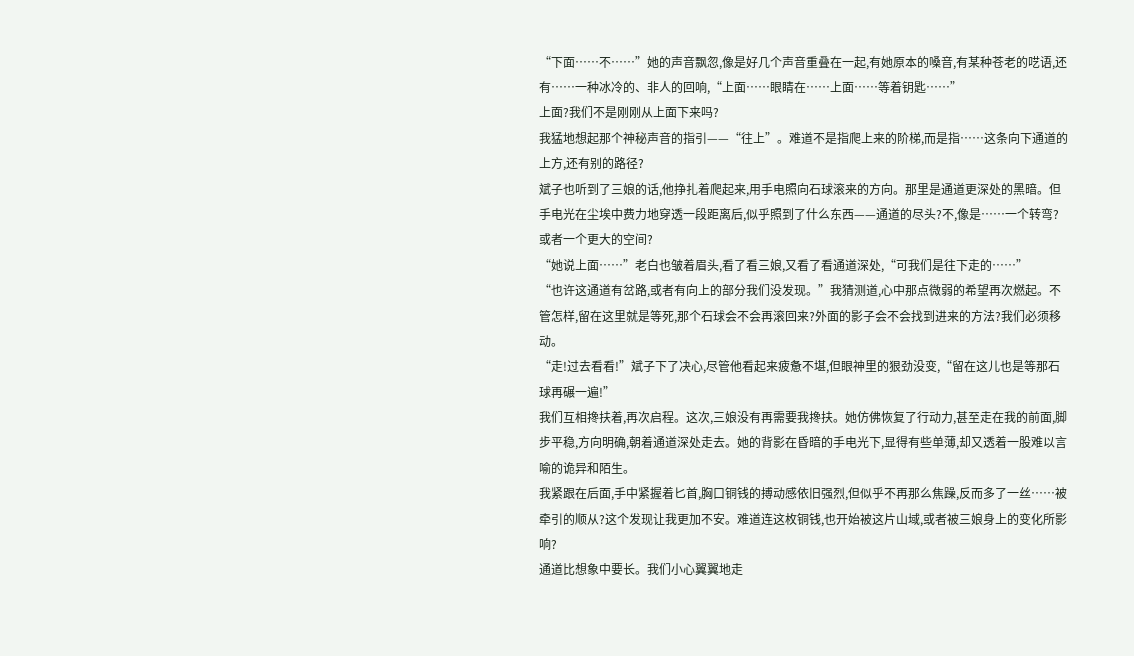“下面……不……”她的声音飘忽,像是好几个声音重叠在一起,有她原本的嗓音,有某种苍老的呓语,还有……一种冰冷的、非人的回响,“上面……眼睛在……上面……等着钥匙……”
上面?我们不是刚刚从上面下来吗?
我猛地想起那个神秘声音的指引——“往上”。难道不是指爬上来的阶梯,而是指……这条向下通道的上方,还有别的路径?
斌子也听到了三娘的话,他挣扎着爬起来,用手电照向石球滚来的方向。那里是通道更深处的黑暗。但手电光在尘埃中费力地穿透一段距离后,似乎照到了什么东西——通道的尽头?不,像是……一个转弯?或者一个更大的空间?
“她说上面……”老白也皱着眉头,看了看三娘,又看了看通道深处,“可我们是往下走的……”
“也许这通道有岔路,或者有向上的部分我们没发现。”我猜测道,心中那点微弱的希望再次燃起。不管怎样,留在这里就是等死,那个石球会不会再滚回来?外面的影子会不会找到进来的方法?我们必须移动。
“走!过去看看!”斌子下了决心,尽管他看起来疲惫不堪,但眼神里的狠劲没变,“留在这儿也是等那石球再碾一遍!”
我们互相搀扶着,再次启程。这次,三娘没有再需要我搀扶。她仿佛恢复了行动力,甚至走在我的前面,脚步平稳,方向明确,朝着通道深处走去。她的背影在昏暗的手电光下,显得有些单薄,却又透着一股难以言喻的诡异和陌生。
我紧跟在后面,手中紧握着匕首,胸口铜钱的搏动感依旧强烈,但似乎不再那么焦躁,反而多了一丝……被牵引的顺从?这个发现让我更加不安。难道连这枚铜钱,也开始被这片山域,或者被三娘身上的变化所影响?
通道比想象中要长。我们小心翼翼地走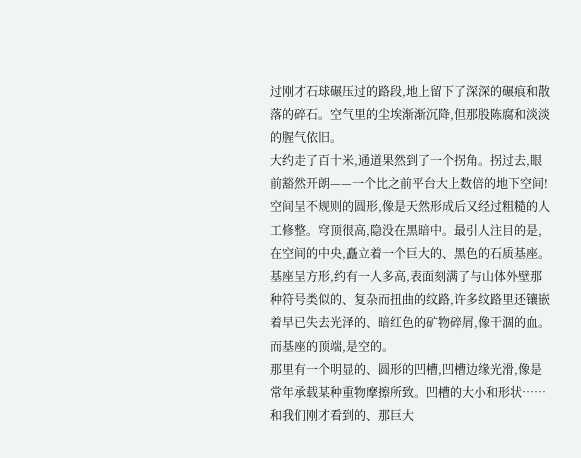过刚才石球碾压过的路段,地上留下了深深的碾痕和散落的碎石。空气里的尘埃渐渐沉降,但那股陈腐和淡淡的腥气依旧。
大约走了百十米,通道果然到了一个拐角。拐过去,眼前豁然开朗——一个比之前平台大上数倍的地下空间!
空间呈不规则的圆形,像是天然形成后又经过粗糙的人工修整。穹顶很高,隐没在黑暗中。最引人注目的是,在空间的中央,矗立着一个巨大的、黑色的石质基座。基座呈方形,约有一人多高,表面刻满了与山体外壁那种符号类似的、复杂而扭曲的纹路,许多纹路里还镶嵌着早已失去光泽的、暗红色的矿物碎屑,像干涸的血。
而基座的顶端,是空的。
那里有一个明显的、圆形的凹槽,凹槽边缘光滑,像是常年承载某种重物摩擦所致。凹槽的大小和形状……
和我们刚才看到的、那巨大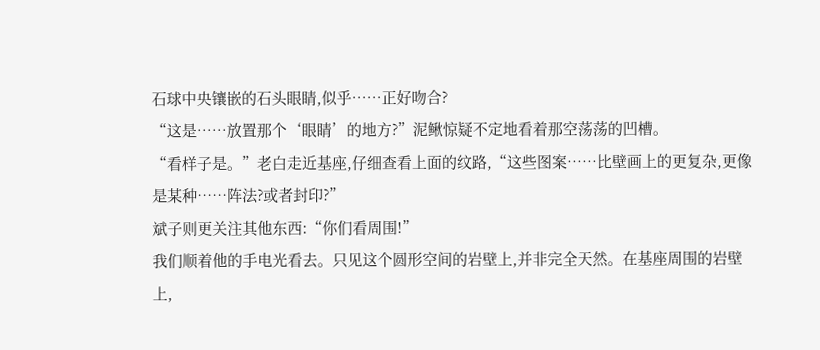石球中央镶嵌的石头眼睛,似乎……正好吻合?
“这是……放置那个‘眼睛’的地方?”泥鳅惊疑不定地看着那空荡荡的凹槽。
“看样子是。”老白走近基座,仔细查看上面的纹路,“这些图案……比壁画上的更复杂,更像是某种……阵法?或者封印?”
斌子则更关注其他东西:“你们看周围!”
我们顺着他的手电光看去。只见这个圆形空间的岩壁上,并非完全天然。在基座周围的岩壁上,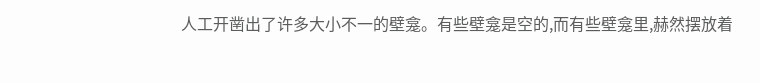人工开凿出了许多大小不一的壁龛。有些壁龛是空的,而有些壁龛里,赫然摆放着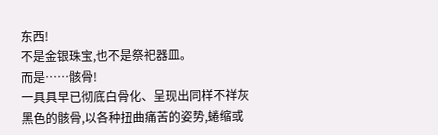东西!
不是金银珠宝,也不是祭祀器皿。
而是……骸骨!
一具具早已彻底白骨化、呈现出同样不祥灰黑色的骸骨,以各种扭曲痛苦的姿势,蜷缩或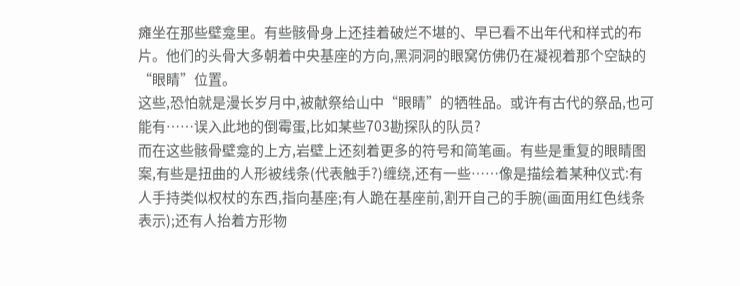瘫坐在那些壁龛里。有些骸骨身上还挂着破烂不堪的、早已看不出年代和样式的布片。他们的头骨大多朝着中央基座的方向,黑洞洞的眼窝仿佛仍在凝视着那个空缺的“眼睛”位置。
这些,恐怕就是漫长岁月中,被献祭给山中“眼睛”的牺牲品。或许有古代的祭品,也可能有……误入此地的倒霉蛋,比如某些703勘探队的队员?
而在这些骸骨壁龛的上方,岩壁上还刻着更多的符号和简笔画。有些是重复的眼睛图案,有些是扭曲的人形被线条(代表触手?)缠绕,还有一些……像是描绘着某种仪式:有人手持类似权杖的东西,指向基座;有人跪在基座前,割开自己的手腕(画面用红色线条表示);还有人抬着方形物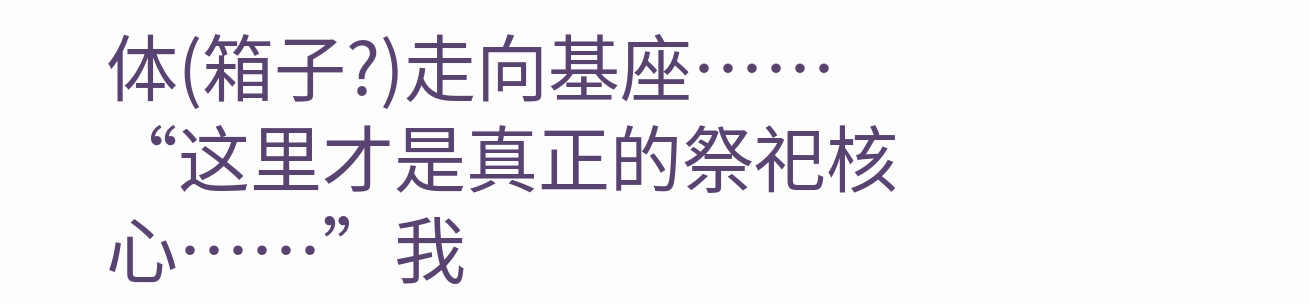体(箱子?)走向基座……
“这里才是真正的祭祀核心……”我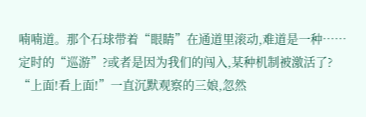喃喃道。那个石球带着“眼睛”在通道里滚动,难道是一种……定时的“巡游”?或者是因为我们的闯入,某种机制被激活了?
“上面!看上面!”一直沉默观察的三娘,忽然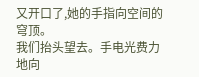又开口了,她的手指向空间的穹顶。
我们抬头望去。手电光费力地向